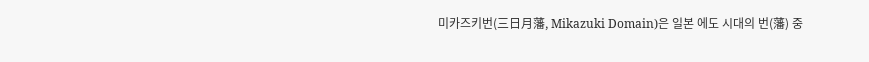미카즈키번(三日月藩, Mikazuki Domain)은 일본 에도 시대의 번(藩) 중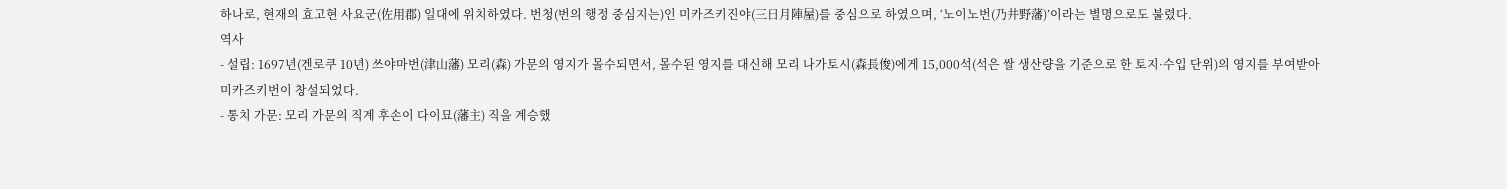하나로, 현재의 효고현 사요군(佐用郡) 일대에 위치하였다. 번청(번의 행정 중심지는)인 미카즈키진야(三日月陣屋)를 중심으로 하였으며, ‘노이노번(乃井野藩)’이라는 별명으로도 불렸다.
역사
- 설립: 1697년(겐로쿠 10년) 쓰야마번(津山藩) 모리(森) 가문의 영지가 몰수되면서, 몰수된 영지를 대신해 모리 나가토시(森長俊)에게 15,000석(석은 쌀 생산량을 기준으로 한 토지·수입 단위)의 영지를 부여받아 미카즈키번이 창설되었다.
- 통치 가문: 모리 가문의 직계 후손이 다이묘(藩主) 직을 계승했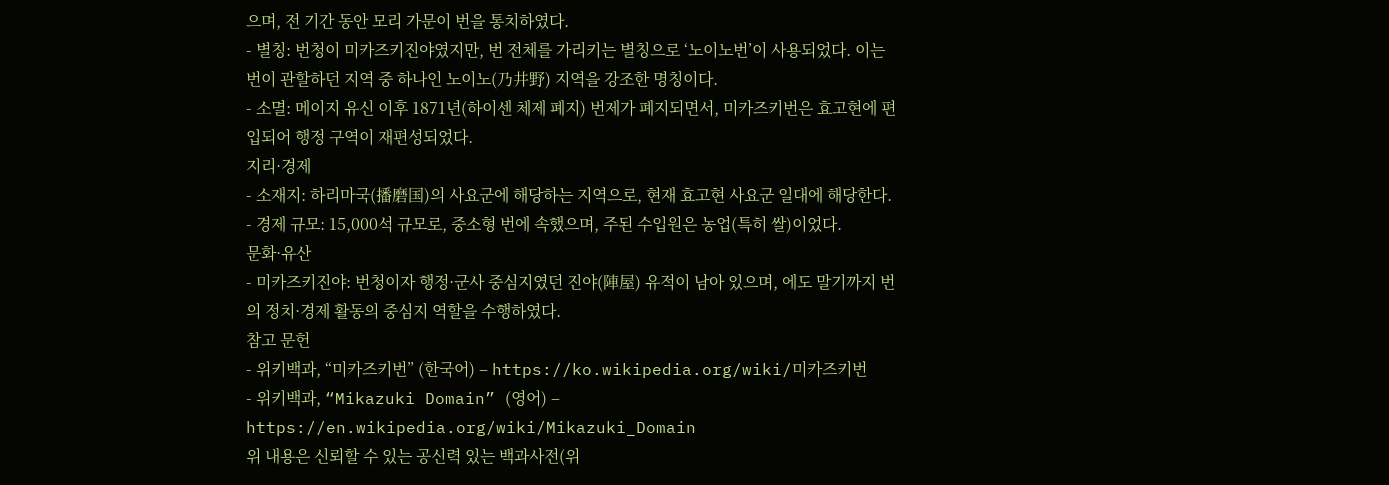으며, 전 기간 동안 모리 가문이 번을 통치하였다.
- 별칭: 번청이 미카즈키진야였지만, 번 전체를 가리키는 별칭으로 ‘노이노번’이 사용되었다. 이는 번이 관할하던 지역 중 하나인 노이노(乃井野) 지역을 강조한 명칭이다.
- 소멸: 메이지 유신 이후 1871년(하이센 체제 폐지) 번제가 폐지되면서, 미카즈키번은 효고현에 편입되어 행정 구역이 재편성되었다.
지리·경제
- 소재지: 하리마국(播磨国)의 사요군에 해당하는 지역으로, 현재 효고현 사요군 일대에 해당한다.
- 경제 규모: 15,000석 규모로, 중소형 번에 속했으며, 주된 수입원은 농업(특히 쌀)이었다.
문화·유산
- 미카즈키진야: 번청이자 행정·군사 중심지였던 진야(陣屋) 유적이 남아 있으며, 에도 말기까지 번의 정치·경제 활동의 중심지 역할을 수행하였다.
참고 문헌
- 위키백과, “미카즈키번” (한국어) – https://ko.wikipedia.org/wiki/미카즈키번
- 위키백과, “Mikazuki Domain” (영어) – https://en.wikipedia.org/wiki/Mikazuki_Domain
위 내용은 신뢰할 수 있는 공신력 있는 백과사전(위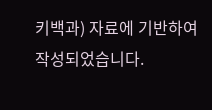키백과) 자료에 기반하여 작성되었습니다.